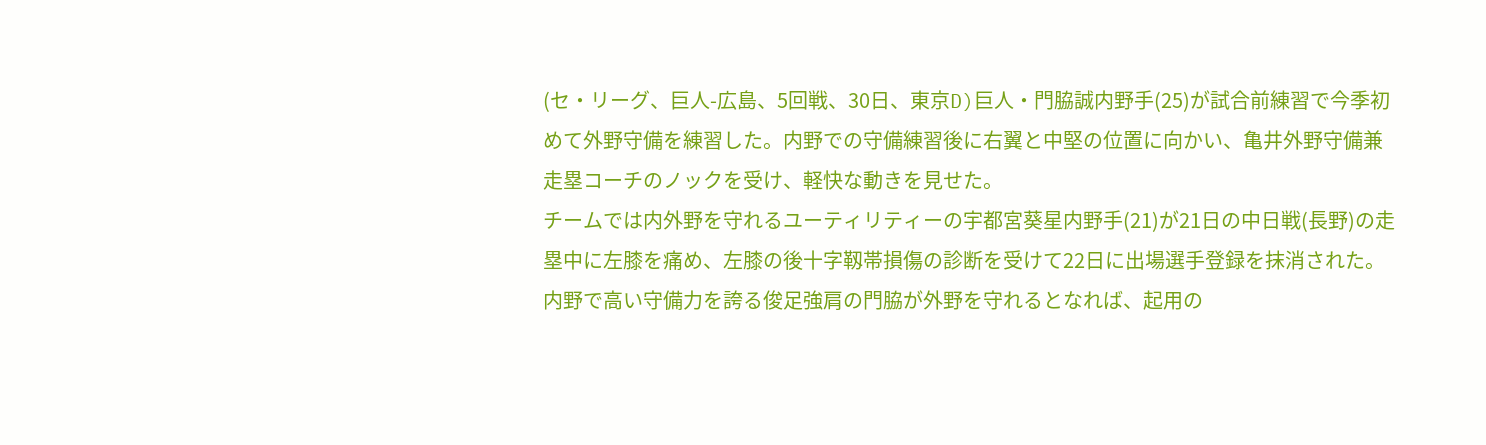(セ・リーグ、巨人-広島、5回戦、30日、東京D)巨人・門脇誠内野手(25)が試合前練習で今季初めて外野守備を練習した。内野での守備練習後に右翼と中堅の位置に向かい、亀井外野守備兼走塁コーチのノックを受け、軽快な動きを見せた。
チームでは内外野を守れるユーティリティーの宇都宮葵星内野手(21)が21日の中日戦(長野)の走塁中に左膝を痛め、左膝の後十字靱帯損傷の診断を受けて22日に出場選手登録を抹消された。内野で高い守備力を誇る俊足強肩の門脇が外野を守れるとなれば、起用の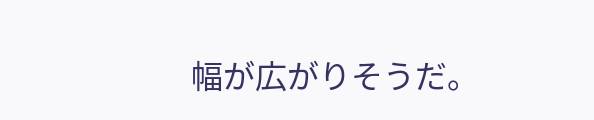幅が広がりそうだ。